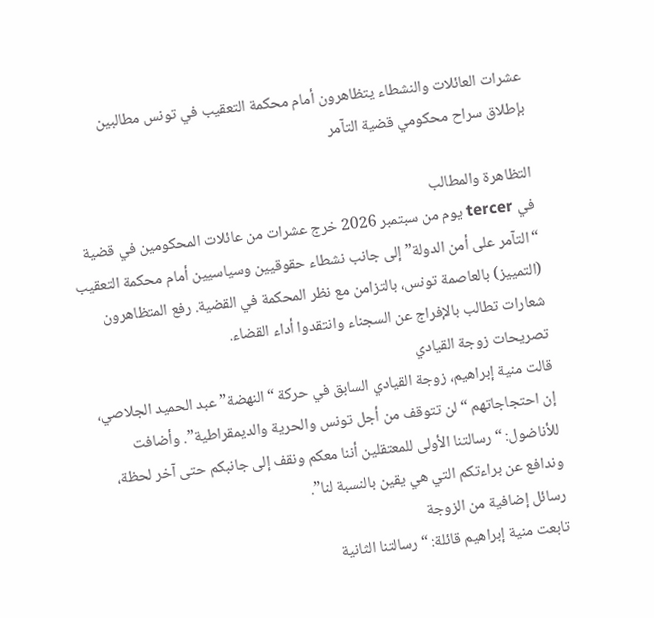عشرات العائلات والنشطاء يتظاهرون أمام محكمة التعقيب في تونس مطالبين بإطلاق سراح محكومي قضية التآمر

التظاهرة والمطالب
في tercer يوم من سبتمبر 2026 خرج عشرات من عائلات المحكومين في قضية “التآمر على أمن الدولة” إلى جانب نشطاء حقوقيين وسياسيين أمام محكمة التعقيب (التمييز) بالعاصمة تونس، بالتزامن مع نظر المحكمة في القضية. رفع المتظاهرون شعارات تطالب بالإفراج عن السجناء وانتقدوا أداء القضاء.
تصريحات زوجة القيادي
قالت منية إبراهيم، زوجة القيادي السابق في حركة “النهضة” عبد الحميد الجلاصي، إن احتجاجاتهم “لن تتوقف من أجل تونس والحرية والديمقراطية”. وأضافت للأناضول: “رسالتنا الأولى للمعتقلين أننا معكم ونقف إلى جانبكم حتى آخر لحظة، وندافع عن براءتكم التي هي يقين بالنسبة لنا”.
رسائل إضافية من الزوجة
تابعت منية إبراهيم قائلة: “رسالتنا الثانية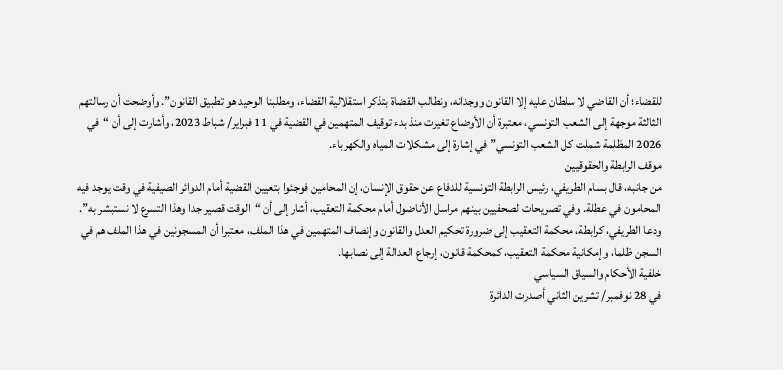للقضاء؛ أن القاضي لا سلطان عليه إلا القانون ووجدانه، ونطالب القضاة بتذكر استقلالية القضاء، ومطلبنا الوحيد هو تطبيق القانون”. وأوضحت أن رسالتهم الثالثة موجهة إلى الشعب التونسي، معتبرة أن الأوضاع تغيرت منذ بدء توقيف المتهمين في القضية في 11 فبراير/ شباط 2023، وأشارت إلى أن “في 2026 المظلمة شملت كل الشعب التونسي” في إشارة إلى مشكلات المياه والكهرباء.
موقف الرابطة والحقوقيين
من جانبه، قال بسام الطريفي، رئيس الرابطة التونسية للدفاع عن حقوق الإنسان، إن المحامين فوجئوا بتعيين القضية أمام الدوائر الصيفية في وقت يوجد فيه المحامون في عطلة. وفي تصريحات لصحفيين بينهم مراسل الأناضول أمام محكمة التعقيب، أشار إلى أن “الوقت قصير جدا وهذا التسرع لا نستبشر به”. ودعا الطريفي، كرابطة، محكمة التعقيب إلى ضرورة تحكيم العدل والقانون وإنصاف المتهمين في هذا الملف، معتبرا أن المسجونين في هذا الملف هم في السجن ظلما، وإمكانية محكمة التعقيب، كمحكمة قانون، إرجاع العدالة إلى نصابها.
خلفية الأحكام والسياق السياسي
في 28 نوفمبر/ تشرين الثاني أصدرت الدائرة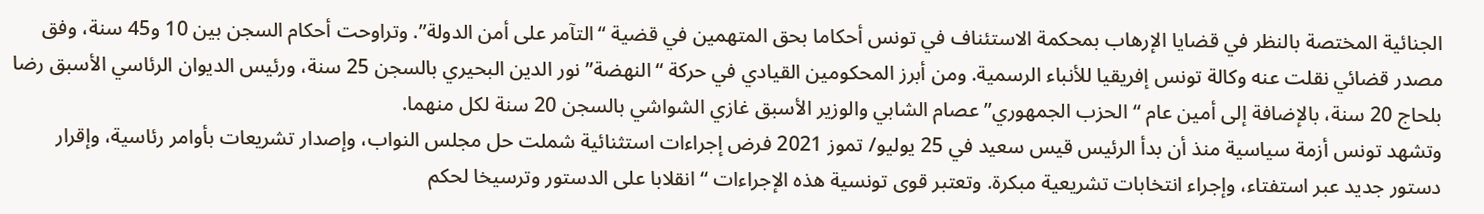الجنائية المختصة بالنظر في قضايا الإرهاب بمحكمة الاستئناف في تونس أحكاما بحق المتهمين في قضية “التآمر على أمن الدولة”. وتراوحت أحكام السجن بين 10 و45 سنة، وفق مصدر قضائي نقلت عنه وكالة تونس إفريقيا للأنباء الرسمية. ومن أبرز المحكومين القيادي في حركة “النهضة” نور الدين البحيري بالسجن 25 سنة، ورئيس الديوان الرئاسي الأسبق رضا بلحاج 20 سنة، بالإضافة إلى أمين عام “الحزب الجمهوري” عصام الشابي والوزير الأسبق غازي الشواشي بالسجن 20 سنة لكل منهما.
وتشهد تونس أزمة سياسية منذ أن بدأ الرئيس قيس سعيد في 25 يوليو/ تموز 2021 فرض إجراءات استثنائية شملت حل مجلس النواب، وإصدار تشريعات بأوامر رئاسية، وإقرار دستور جديد عبر استفتاء، وإجراء انتخابات تشريعية مبكرة. وتعتبر قوى تونسية هذه الإجراءات “انقلابا على الدستور وترسيخا لحكم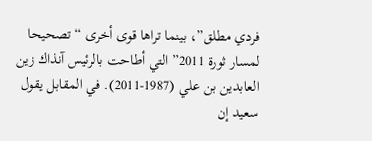فردي مطلق”، بينما تراها قوى أخرى “تصحيحا لمسار ثورة 2011” التي أطاحت بالرئيس آنذاك زين العابدين بن علي (1987-2011). في المقابل يقول سعيد إن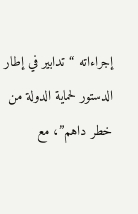إجراءاته “تدابير في إطار الدستور لحماية الدولة من خطر داهم”، مع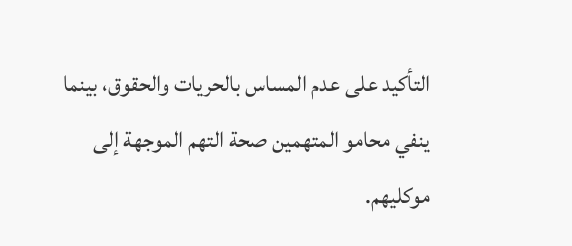التأكيد على عدم المساس بالحريات والحقوق، بينما ينفي محامو المتهمين صحة التهم الموجهة إلى موكليهم.